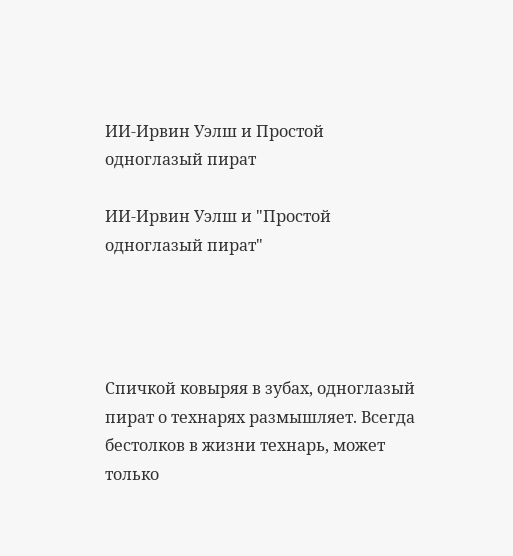ИИ-Ирвин Уэлш и Простой одноглазый пират

ИИ-Ирвин Уэлш и "Простой одноглазый пират"




Спичкой ковыряя в зубах, одноглазый пират о технарях размышляет. Всегда бестолков в жизни технарь, может только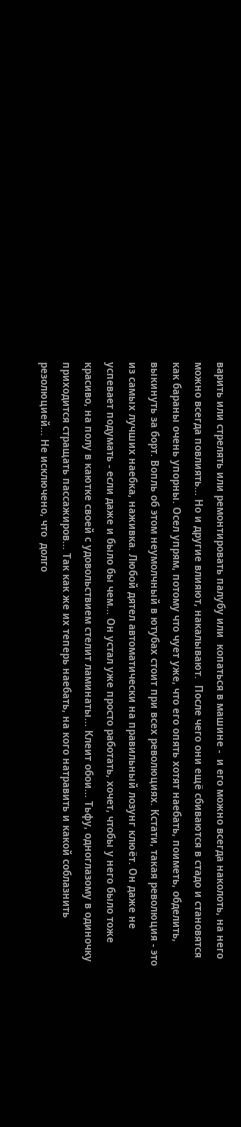варить или стрелять или ремонтировать палубу или  копаться в машине -  и его можно всегда наколоть, на него можно всегда повлиять... Но и другие влияют, накалывают.  После чего они ещё сбиваются в стадо и становятся как бараны очень упорны. Осел упрям, потому что чует уже, что его опять хотят наебать, поиметь, обделить, выкинуть за борт. Вопль об этом неумолчный в ютубах стоит при всех революциях. Кстати, такая революция - это из самых лучших наебка, наживка. Любой дятел автоматически на правильный лозунг клюёт. Он даже не успевает подумать - если даже и было бы чем... Он устал уже просто работать, хочет, чтобы у него было тоже красиво, на полу в каютке своей с удовольствием стелит ламинаты... Клеит обои... Тьфу, одноглазому в одиночку приходится стращать пассажиров... Так как же их теперь наебать, на кого натравить и какой соблазнить резолюцией... Не исключено, что  долго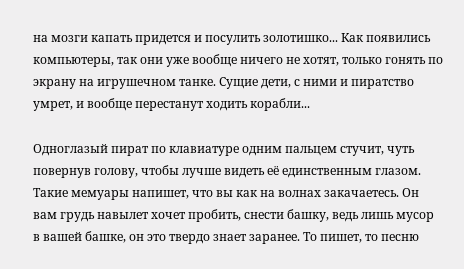на мозги капать придется и посулить золотишко... Как появились компьютеры, так они уже вообще ничего не хотят, только гонять по экрану на игрушечном танке. Сущие дети, с ними и пиратство умрет, и вообще перестанут ходить корабли...

Одноглазый пират по клавиатуре одним пальцем стучит, чуть повернув голову, чтобы лучше видеть её единственным глазом. Такие мемуары напишет, что вы как на волнах закачаетесь. Он вам грудь навылет хочет пробить, снести башку, ведь лишь мусор в вашей башке, он это твердо знает заранее. То пишет, то песню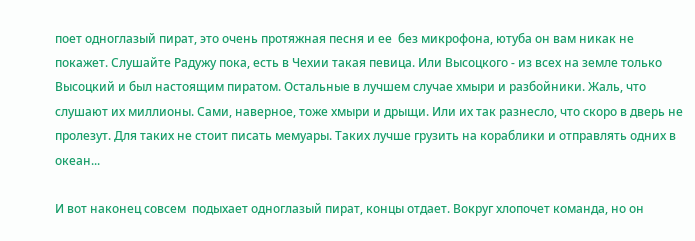поет одноглазый пират, это очень протяжная песня и ее  без микрофона, ютуба он вам никак не покажет. Слушайте Радужу пока, есть в Чехии такая певица. Или Высоцкого - из всех на земле только Высоцкий и был настоящим пиратом. Остальные в лучшем случае хмыри и разбойники. Жаль, что слушают их миллионы. Сами, наверное, тоже хмыри и дрыщи. Или их так разнесло, что скоро в дверь не пролезут. Для таких не стоит писать мемуары. Таких лучше грузить на кораблики и отправлять одних в океан...

И вот наконец совсем  подыхает одноглазый пират, концы отдает. Вокруг хлопочет команда, но он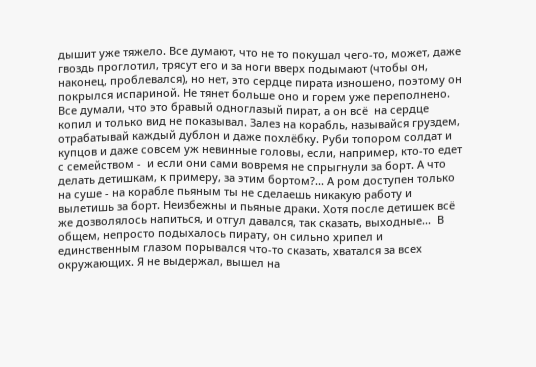дышит уже тяжело. Все думают, что не то покушал чего-то, может, даже гвоздь проглотил, трясут его и за ноги вверх подымают (чтобы он, наконец, проблевался), но нет, это сердце пирата изношено, поэтому он  покрылся испариной. Не тянет больше оно и горем уже переполнено. Все думали, что это бравый одноглазый пират, а он всё  на сердце копил и только вид не показывал. Залез на корабль, называйся груздем, отрабатывай каждый дублон и даже похлёбку. Руби топором солдат и купцов и даже совсем уж невинные головы, если, например, кто-то едет с семейством -  и если они сами вовремя не спрыгнули за борт. А что делать детишкам, к примеру, за этим бортом?... А ром доступен только на суше - на корабле пьяным ты не сделаешь никакую работу и вылетишь за борт. Неизбежны и пьяные драки. Хотя после детишек всё же дозволялось напиться, и отгул давался, так сказать, выходные...  В общем, непросто подыхалось пирату, он сильно хрипел и единственным глазом порывался что-то сказать, хватался за всех окружающих. Я не выдержал, вышел на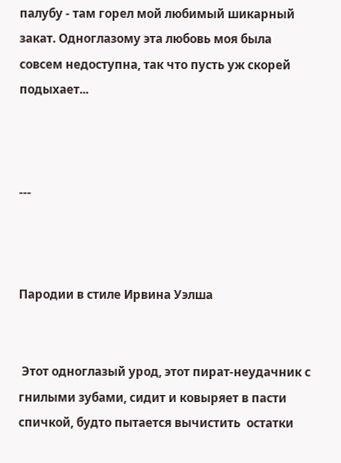палубу - там горел мой любимый шикарный закат. Одноглазому эта любовь моя была совсем недоступна, так что пусть уж скорей подыхает...



---



Пародии в стиле Ирвина Уэлша


 Этот одноглазый урод, этот пират-неудачник с гнилыми зубами, сидит и ковыряет в пасти спичкой, будто пытается вычистить  остатки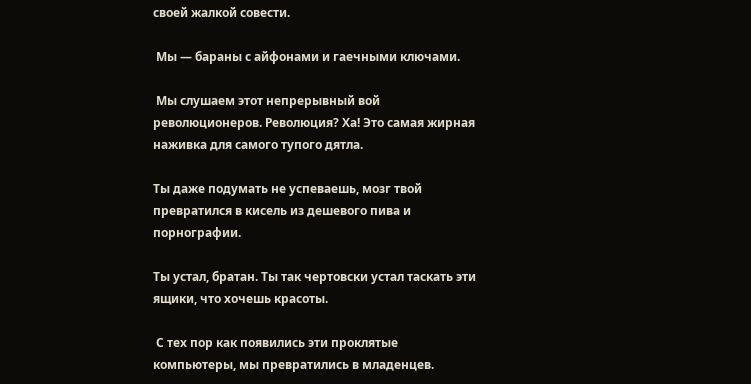своей жалкой совести.

 Мы — бараны с айфонами и гаечными ключами.

 Мы слушаем этот непрерывный вой революционеров. Революция? Ха! Это самая жирная наживка для самого тупого дятла.

Ты даже подумать не успеваешь, мозг твой превратился в кисель из дешевого пива и порнографии.

Ты устал, братан. Ты так чертовски устал таскать эти ящики, что хочешь красоты.

 С тех пор как появились эти проклятые компьютеры, мы превратились в младенцев.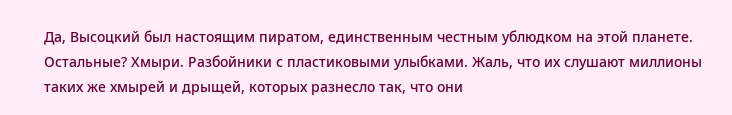Да, Высоцкий был настоящим пиратом, единственным честным ублюдком на этой планете. Остальные? Хмыри. Разбойники с пластиковыми улыбками. Жаль, что их слушают миллионы таких же хмырей и дрыщей, которых разнесло так, что они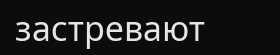застревают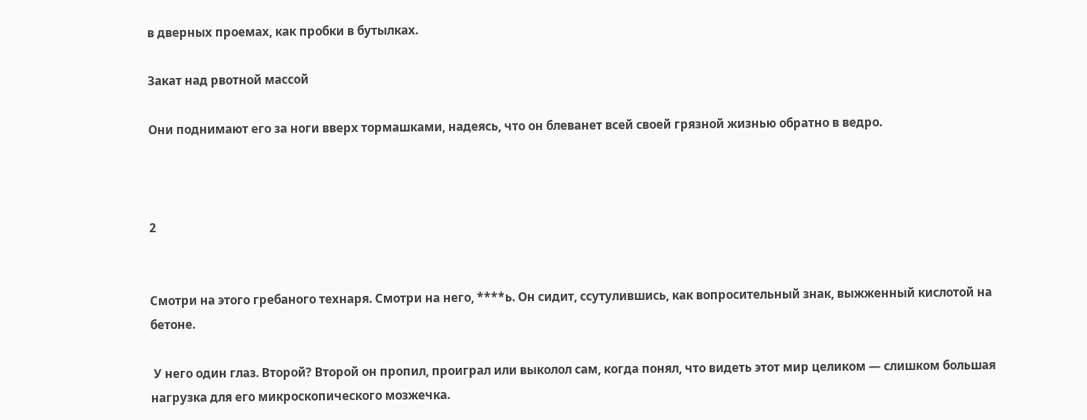в дверных проемах, как пробки в бутылках.

Закат над рвотной массой

Они поднимают его за ноги вверх тормашками, надеясь, что он блеванет всей своей грязной жизнью обратно в ведро.



2


Смотри на этого гребаного технаря. Смотри на него, ****ь. Он сидит, ссутулившись, как вопросительный знак, выжженный кислотой на бетоне.

 У него один глаз. Второй? Второй он пропил, проиграл или выколол сам, когда понял, что видеть этот мир целиком — слишком большая нагрузка для его микроскопического мозжечка.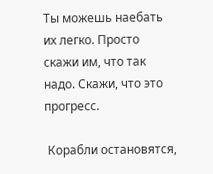Ты можешь наебать их легко. Просто скажи им, что так надо. Скажи, что это прогресс.

 Корабли остановятся,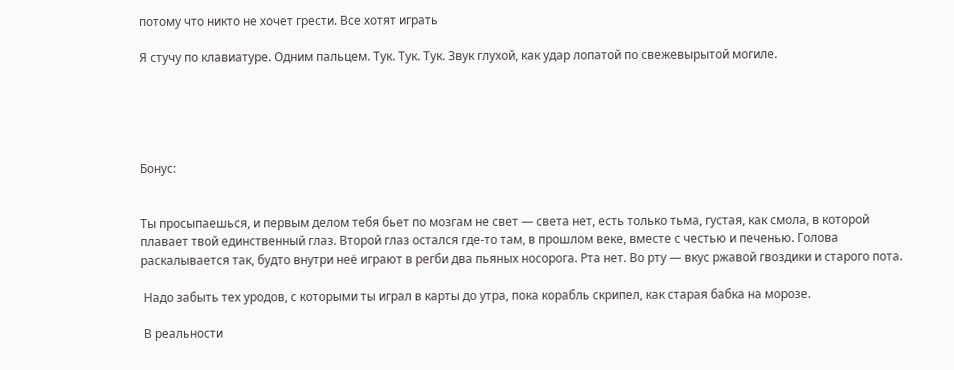потому что никто не хочет грести. Все хотят играть

Я стучу по клавиатуре. Одним пальцем. Тук. Тук. Тук. Звук глухой, как удар лопатой по свежевырытой могиле.





Бонус:


Ты просыпаешься, и первым делом тебя бьет по мозгам не свет — света нет, есть только тьма, густая, как смола, в которой плавает твой единственный глаз. Второй глаз остался где-то там, в прошлом веке, вместе с честью и печенью. Голова раскалывается так, будто внутри неё играют в регби два пьяных носорога. Рта нет. Во рту — вкус ржавой гвоздики и старого пота.

 Надо забыть тех уродов, с которыми ты играл в карты до утра, пока корабль скрипел, как старая бабка на морозе.

 В реальности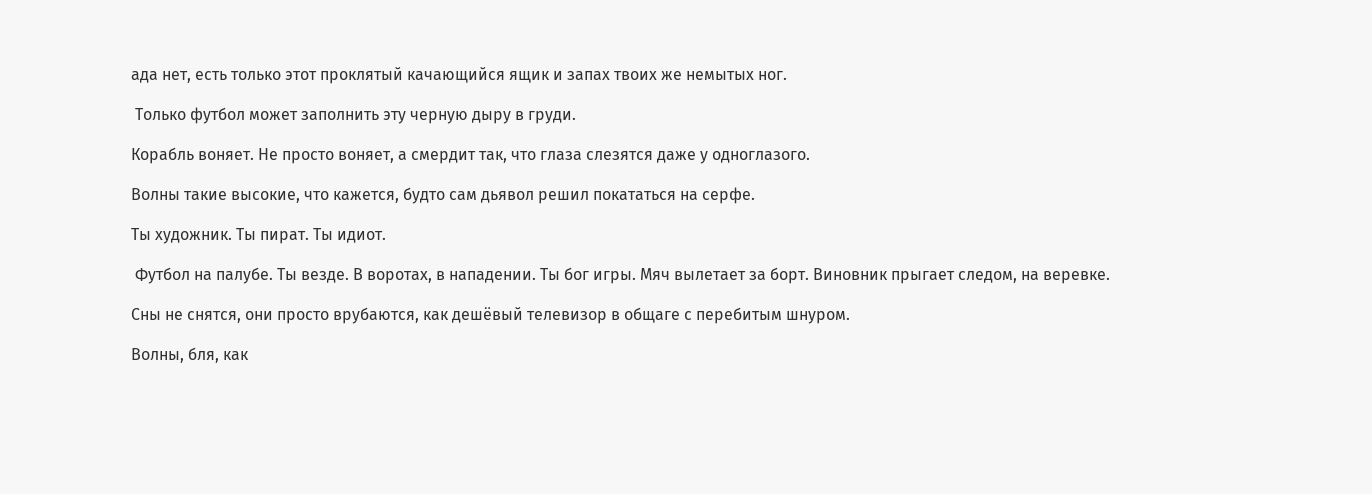ада нет, есть только этот проклятый качающийся ящик и запах твоих же немытых ног.

 Только футбол может заполнить эту черную дыру в груди.

Корабль воняет. Не просто воняет, а смердит так, что глаза слезятся даже у одноглазого.

Волны такие высокие, что кажется, будто сам дьявол решил покататься на серфе.

Ты художник. Ты пират. Ты идиот.

 Футбол на палубе. Ты везде. В воротах, в нападении. Ты бог игры. Мяч вылетает за борт. Виновник прыгает следом, на веревке.

Сны не снятся, они просто врубаются, как дешёвый телевизор в общаге с перебитым шнуром.

Волны, бля, как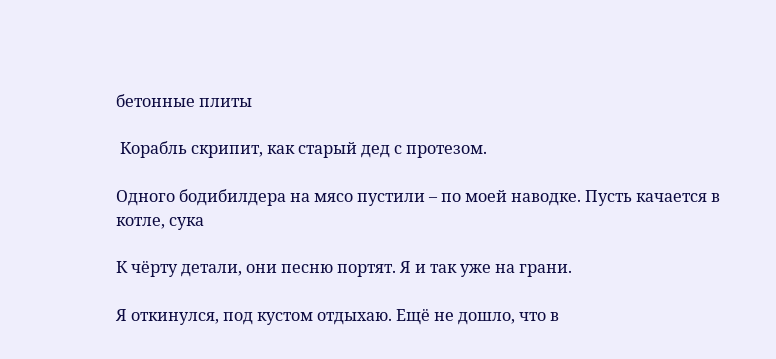бетонные плиты

 Корабль скрипит, как старый дед с протезом.

Одного бодибилдера на мясо пустили – по моей наводке. Пусть качается в котле, сука

К чёрту детали, они песню портят. Я и так уже на грани.

Я откинулся, под кустом отдыхаю. Ещё не дошло, что в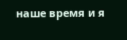наше время и я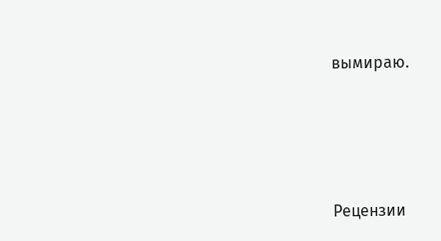вымираю.






Рецензии